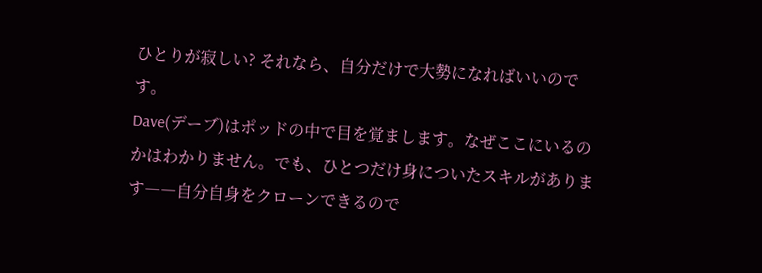ひとりが寂しい? それなら、自分だけで大勢になればいいのです。
Dave(デーブ)はポッドの中で目を覚まします。なぜここにいるのかはわかりません。でも、ひとつだけ身についたスキルがあります――自分自身をクローンできるので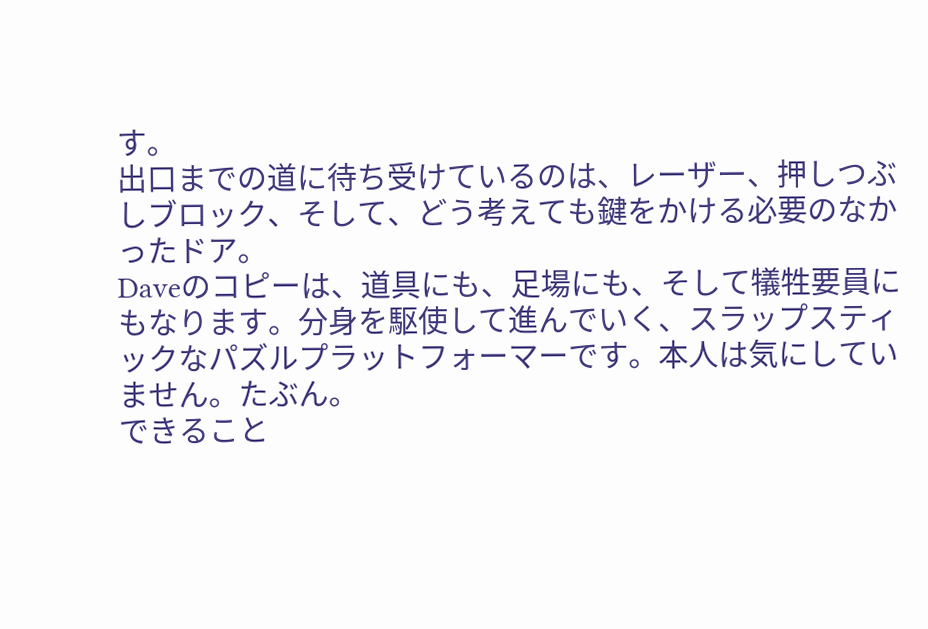す。
出口までの道に待ち受けているのは、レーザー、押しつぶしブロック、そして、どう考えても鍵をかける必要のなかったドア。
Daveのコピーは、道具にも、足場にも、そして犠牲要員にもなります。分身を駆使して進んでいく、スラップスティックなパズルプラットフォーマーです。本人は気にしていません。たぶん。
できること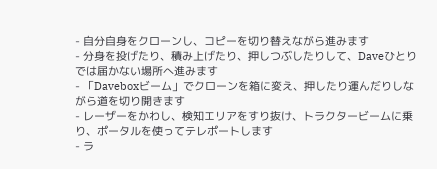- 自分自身をクローンし、コピーを切り替えながら進みます
- 分身を投げたり、積み上げたり、押しつぶしたりして、Daveひとりでは届かない場所へ進みます
- 「Daveboxビーム」でクローンを箱に変え、押したり運んだりしながら道を切り開きます
- レーザーをかわし、検知エリアをすり抜け、トラクタービームに乗り、ポータルを使ってテレポートします
- ラ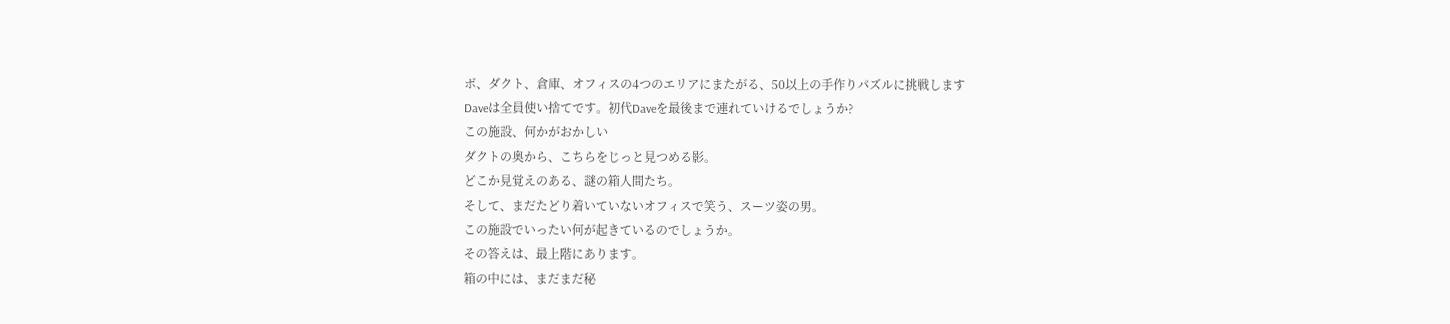ボ、ダクト、倉庫、オフィスの4つのエリアにまたがる、50以上の手作りパズルに挑戦します
Daveは全員使い捨てです。初代Daveを最後まで連れていけるでしょうか?
この施設、何かがおかしい
ダクトの奥から、こちらをじっと見つめる影。
どこか見覚えのある、謎の箱人間たち。
そして、まだたどり着いていないオフィスで笑う、スーツ姿の男。
この施設でいったい何が起きているのでしょうか。
その答えは、最上階にあります。
箱の中には、まだまだ秘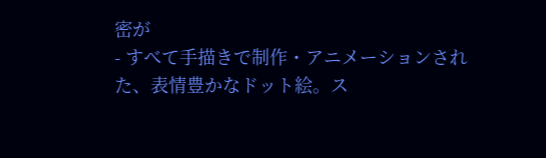密が
- すべて手描きで制作・アニメーションされた、表情豊かなドット絵。ス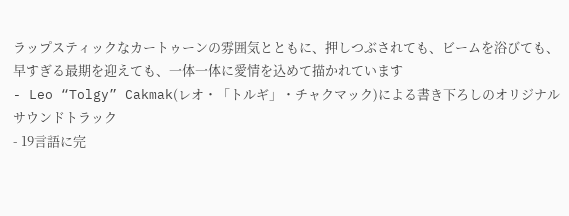ラップスティックなカートゥーンの雰囲気とともに、押しつぶされても、ビームを浴びても、早すぎる最期を迎えても、一体一体に愛情を込めて描かれています
- Leo “Tolgy” Cakmak(レオ・「トルギ」・チャクマック)による書き下ろしのオリジナルサウンドトラック
- 19言語に完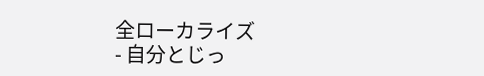全ローカライズ
- 自分とじっ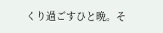くり過ごすひと晩。そ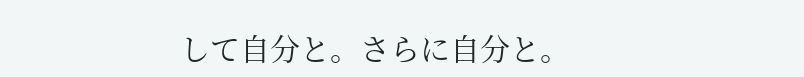して自分と。さらに自分と。